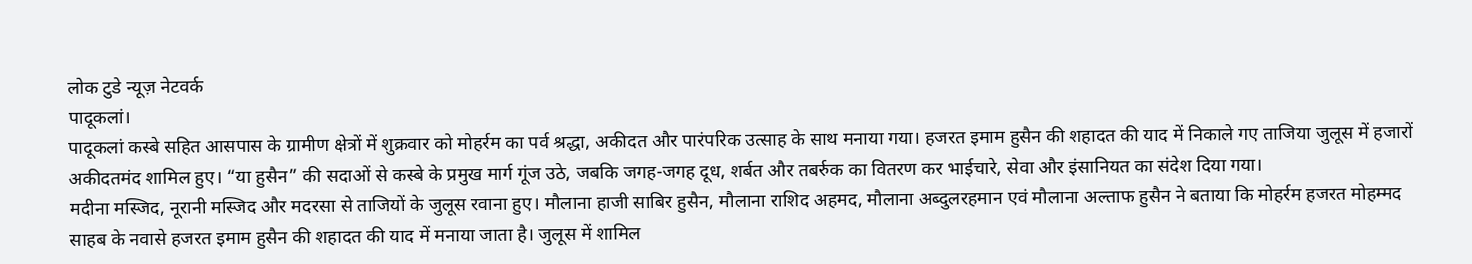लोक टुडे न्यूज़ नेटवर्क
पादूकलां।
पादूकलां कस्बे सहित आसपास के ग्रामीण क्षेत्रों में शुक्रवार को मोहर्रम का पर्व श्रद्धा, अकीदत और पारंपरिक उत्साह के साथ मनाया गया। हजरत इमाम हुसैन की शहादत की याद में निकाले गए ताजिया जुलूस में हजारों अकीदतमंद शामिल हुए। “या हुसैन” की सदाओं से कस्बे के प्रमुख मार्ग गूंज उठे, जबकि जगह-जगह दूध, शर्बत और तबर्रुक का वितरण कर भाईचारे, सेवा और इंसानियत का संदेश दिया गया।
मदीना मस्जिद, नूरानी मस्जिद और मदरसा से ताजियों के जुलूस रवाना हुए। मौलाना हाजी साबिर हुसैन, मौलाना राशिद अहमद, मौलाना अब्दुलरहमान एवं मौलाना अल्ताफ हुसैन ने बताया कि मोहर्रम हजरत मोहम्मद साहब के नवासे हजरत इमाम हुसैन की शहादत की याद में मनाया जाता है। जुलूस में शामिल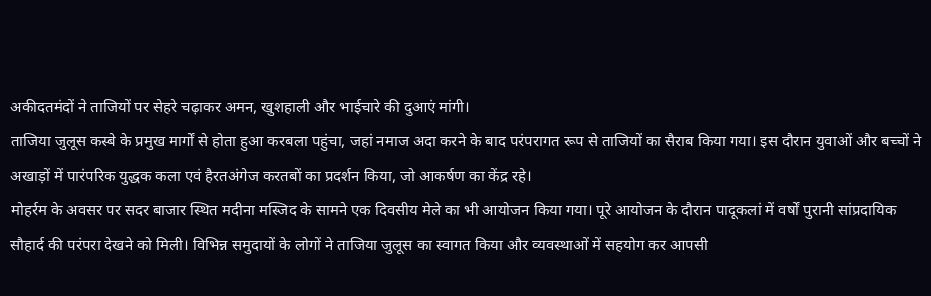अकीदतमंदों ने ताजियों पर सेहरे चढ़ाकर अमन, खुशहाली और भाईचारे की दुआएं मांगी।
ताजिया जुलूस कस्बे के प्रमुख मार्गों से होता हुआ करबला पहुंचा, जहां नमाज अदा करने के बाद परंपरागत रूप से ताजियों का सैराब किया गया। इस दौरान युवाओं और बच्चों ने अखाड़ों में पारंपरिक युद्धक कला एवं हैरतअंगेज करतबों का प्रदर्शन किया, जो आकर्षण का केंद्र रहे।
मोहर्रम के अवसर पर सदर बाजार स्थित मदीना मस्जिद के सामने एक दिवसीय मेले का भी आयोजन किया गया। पूरे आयोजन के दौरान पादूकलां में वर्षों पुरानी सांप्रदायिक सौहार्द की परंपरा देखने को मिली। विभिन्न समुदायों के लोगों ने ताजिया जुलूस का स्वागत किया और व्यवस्थाओं में सहयोग कर आपसी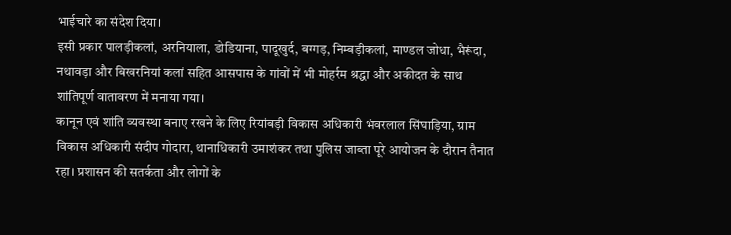भाईचारे का संदेश दिया।
इसी प्रकार पालड़ीकलां, अरनियाला, डोडियाना, पादूखुर्द, बग्गड़, निम्बड़ीकलां, माण्डल जोधा, भैरूंदा, नथावड़ा और बिखरनियां कलां सहित आसपास के गांवों में भी मोहर्रम श्रद्धा और अकीदत के साथ शांतिपूर्ण वातावरण में मनाया गया।
कानून एवं शांति व्यवस्था बनाए रखने के लिए रियांबड़ी विकास अधिकारी भंवरलाल सिंघाड़िया, ग्राम विकास अधिकारी संदीप गोदारा, थानाधिकारी उमाशंकर तथा पुलिस जाब्ता पूरे आयोजन के दौरान तैनात रहा। प्रशासन की सतर्कता और लोगों के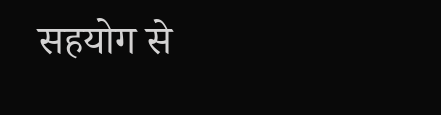सहयोग से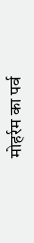मोहर्रम का पर्व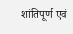शांतिपूर्ण एवं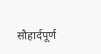सौहार्दपूर्ण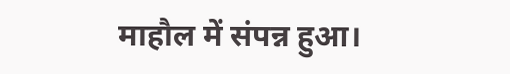माहौल में संपन्न हुआ।